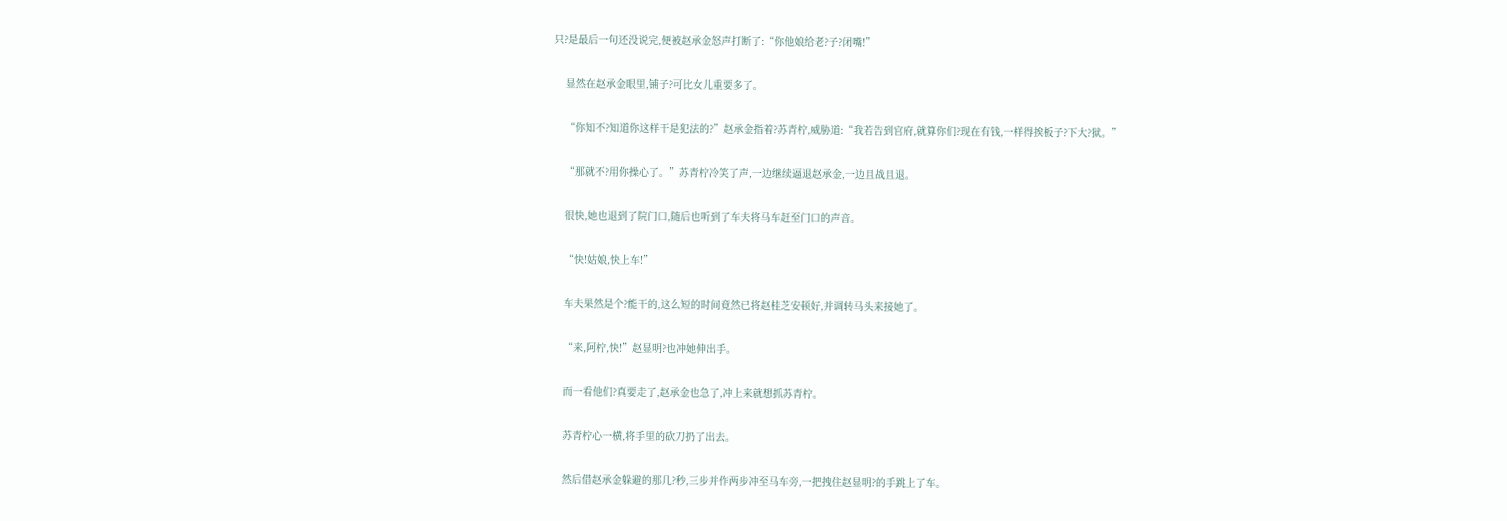只?是最后一句还没说完,便被赵承金怒声打断了:“你他娘给老?子?闭嘴!”

    显然在赵承金眼里,铺子?可比女儿重要多了。

    “你知不?知道你这样干是犯法的?”赵承金指着?苏青柠,威胁道:“我若告到官府,就算你们?现在有钱,一样得挨板子?下大?狱。”

    “那就不?用你操心了。”苏青柠冷笑了声,一边继续逼退赵承金,一边且战且退。

    很快,她也退到了院门口,随后也听到了车夫将马车赶至门口的声音。

    “快!姑娘,快上车!”

    车夫果然是个?能干的,这么短的时间竟然已将赵桂芝安顿好,并调转马头来接她了。

    “来,阿柠,快!”赵显明?也冲她伸出手。

    而一看他们?真要走了,赵承金也急了,冲上来就想抓苏青柠。

    苏青柠心一横,将手里的砍刀扔了出去。

    然后借赵承金躲避的那几?秒,三步并作两步冲至马车旁,一把拽住赵显明?的手跳上了车。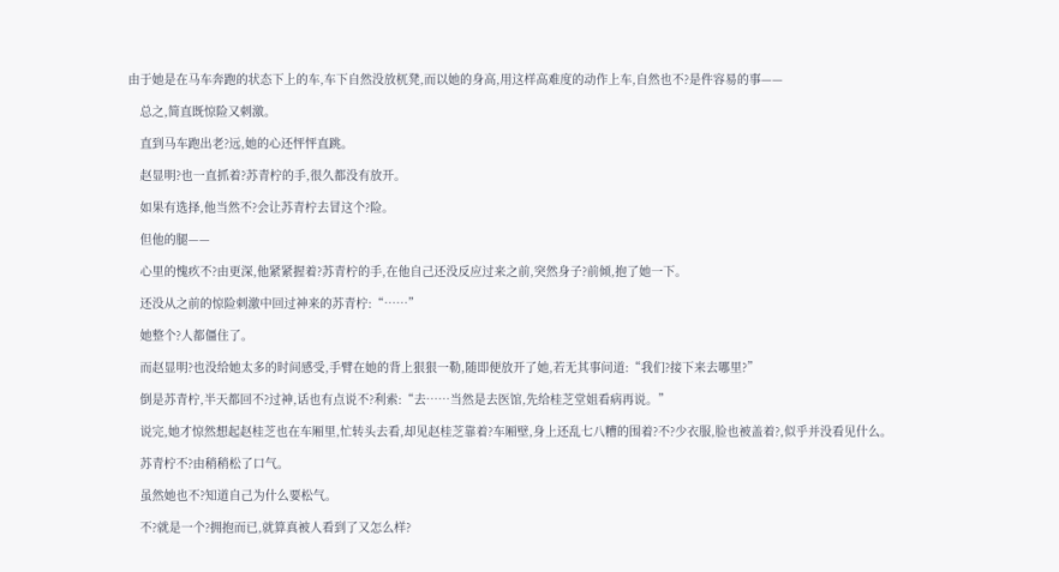由于她是在马车奔跑的状态下上的车,车下自然没放杌凳,而以她的身高,用这样高难度的动作上车,自然也不?是件容易的事——

    总之,简直既惊险又刺激。

    直到马车跑出老?远,她的心还怦怦直跳。

    赵显明?也一直抓着?苏青柠的手,很久都没有放开。

    如果有选择,他当然不?会让苏青柠去冒这个?险。

    但他的腿——

    心里的愧疚不?由更深,他紧紧握着?苏青柠的手,在他自己还没反应过来之前,突然身子?前倾,抱了她一下。

    还没从之前的惊险刺激中回过神来的苏青柠:“……”

    她整个?人都僵住了。

    而赵显明?也没给她太多的时间感受,手臂在她的背上狠狠一勒,随即便放开了她,若无其事问道:“我们?接下来去哪里?”

    倒是苏青柠,半天都回不?过神,话也有点说不?利索:“去……当然是去医馆,先给桂芝堂姐看病再说。”

    说完,她才惊然想起赵桂芝也在车厢里,忙转头去看,却见赵桂芝靠着?车厢壁,身上还乱七八糟的围着?不?少衣服,脸也被盖着?,似乎并没看见什么。

    苏青柠不?由稍稍松了口气。

    虽然她也不?知道自己为什么要松气。

    不?就是一个?拥抱而已,就算真被人看到了又怎么样?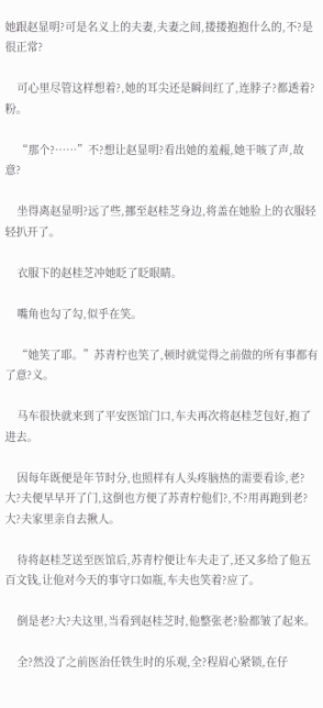她跟赵显明?可是名义上的夫妻,夫妻之间,搂搂抱抱什么的,不?是很正常?

    可心里尽管这样想着?,她的耳尖还是瞬间红了,连脖子?都透着?粉。

    “那个?……”不?想让赵显明?看出她的羞赧,她干咳了声,故意?

    坐得离赵显明?远了些,挪至赵桂芝身边,将盖在她脸上的衣服轻轻扒开了。

    衣服下的赵桂芝冲她眨了眨眼睛。

    嘴角也勾了勾,似乎在笑。

    “她笑了耶。”苏青柠也笑了,顿时就觉得之前做的所有事都有了意?义。

    马车很快就来到了平安医馆门口,车夫再次将赵桂芝包好,抱了进去。

    因每年既便是年节时分,也照样有人头疼脑热的需要看诊,老?大?夫便早早开了门,这倒也方便了苏青柠他们?,不?用再跑到老?大?夫家里亲自去揪人。

    待将赵桂芝送至医馆后,苏青柠便让车夫走了,还又多给了他五百文钱,让他对今天的事守口如瓶,车夫也笑着?应了。

    倒是老?大?夫这里,当看到赵桂芝时,他整张老?脸都皱了起来。

    全?然没了之前医治任铁生时的乐观,全?程眉心紧锁,在仔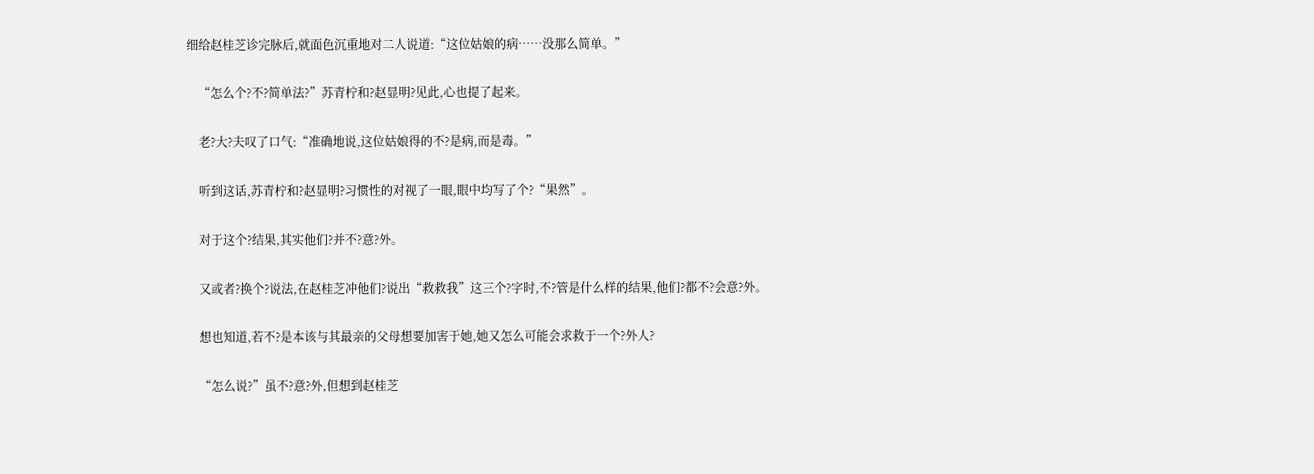细给赵桂芝诊完脉后,就面色沉重地对二人说道:“这位姑娘的病……没那么简单。”

    “怎么个?不?简单法?”苏青柠和?赵显明?见此,心也提了起来。

    老?大?夫叹了口气:“准确地说,这位姑娘得的不?是病,而是毒。”

    听到这话,苏青柠和?赵显明?习惯性的对视了一眼,眼中均写了个?“果然”。

    对于这个?结果,其实他们?并不?意?外。

    又或者?换个?说法,在赵桂芝冲他们?说出“救救我”这三个?字时,不?管是什么样的结果,他们?都不?会意?外。

    想也知道,若不?是本该与其最亲的父母想要加害于她,她又怎么可能会求救于一个?外人?

    “怎么说?”虽不?意?外,但想到赵桂芝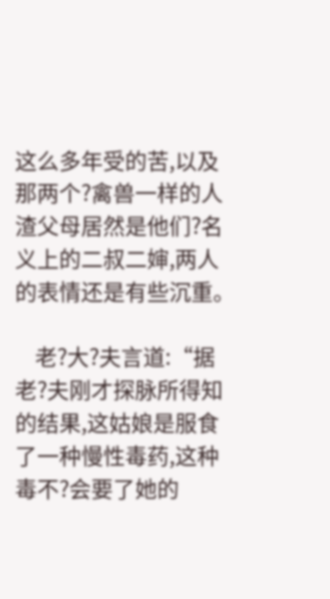这么多年受的苦,以及那两个?禽兽一样的人渣父母居然是他们?名义上的二叔二婶,两人的表情还是有些沉重。

    老?大?夫言道:“据老?夫刚才探脉所得知的结果,这姑娘是服食了一种慢性毒药,这种毒不?会要了她的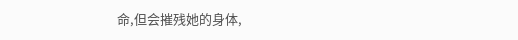命,但会摧残她的身体,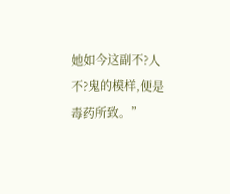她如今这副不?人不?鬼的模样,便是毒药所致。”